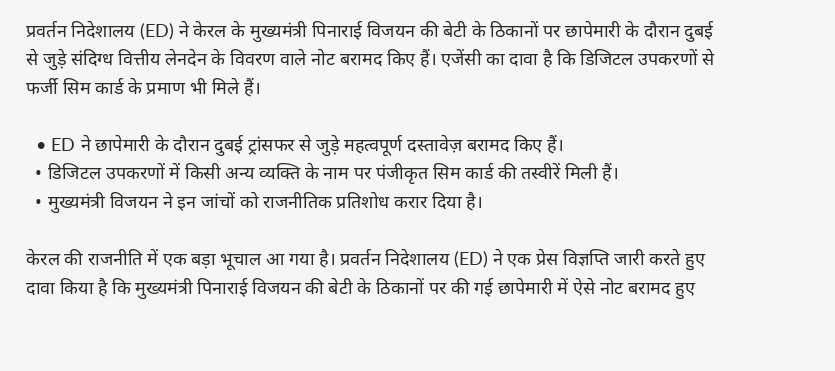प्रवर्तन निदेशालय (ED) ने केरल के मुख्यमंत्री पिनाराई विजयन की बेटी के ठिकानों पर छापेमारी के दौरान दुबई से जुड़े संदिग्ध वित्तीय लेनदेन के विवरण वाले नोट बरामद किए हैं। एजेंसी का दावा है कि डिजिटल उपकरणों से फर्जी सिम कार्ड के प्रमाण भी मिले हैं।

  • ED ने छापेमारी के दौरान दुबई ट्रांसफर से जुड़े महत्वपूर्ण दस्तावेज़ बरामद किए हैं।
  • डिजिटल उपकरणों में किसी अन्य व्यक्ति के नाम पर पंजीकृत सिम कार्ड की तस्वीरें मिली हैं।
  • मुख्यमंत्री विजयन ने इन जांचों को राजनीतिक प्रतिशोध करार दिया है।

केरल की राजनीति में एक बड़ा भूचाल आ गया है। प्रवर्तन निदेशालय (ED) ने एक प्रेस विज्ञप्ति जारी करते हुए दावा किया है कि मुख्यमंत्री पिनाराई विजयन की बेटी के ठिकानों पर की गई छापेमारी में ऐसे नोट बरामद हुए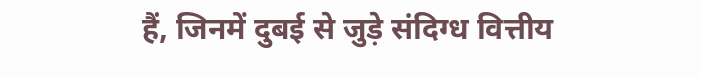हैं, जिनमें दुबई से जुड़े संदिग्ध वित्तीय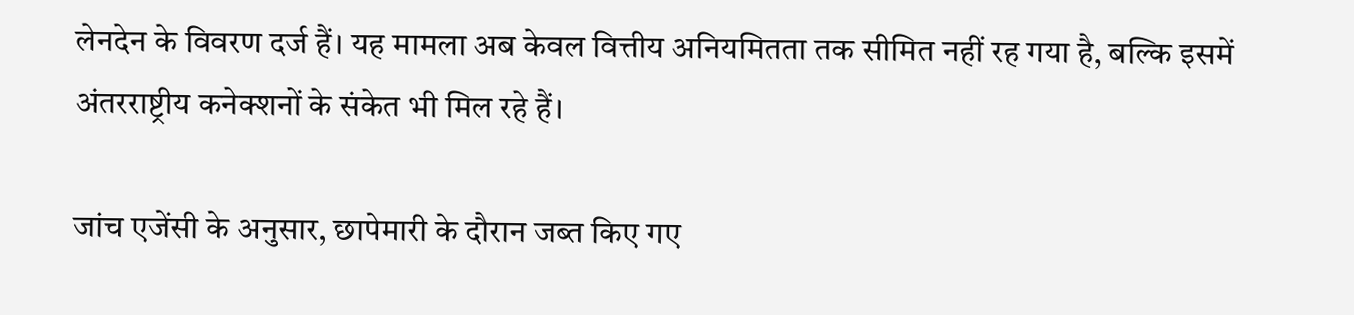लेनदेन के विवरण दर्ज हैं। यह मामला अब केवल वित्तीय अनियमितता तक सीमित नहीं रह गया है, बल्कि इसमें अंतरराष्ट्रीय कनेक्शनों के संकेत भी मिल रहे हैं।

जांच एजेंसी के अनुसार, छापेमारी के दौरान जब्त किए गए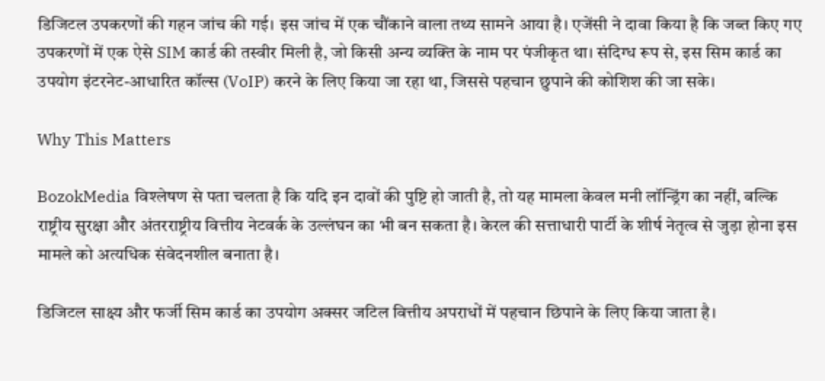डिजिटल उपकरणों की गहन जांच की गई। इस जांच में एक चौंकाने वाला तथ्य सामने आया है। एजेंसी ने दावा किया है कि जब्त किए गए उपकरणों में एक ऐसे SIM कार्ड की तस्वीर मिली है, जो किसी अन्य व्यक्ति के नाम पर पंजीकृत था। संदिग्ध रूप से, इस सिम कार्ड का उपयोग इंटरनेट-आधारित कॉल्स (VoIP) करने के लिए किया जा रहा था, जिससे पहचान छुपाने की कोशिश की जा सके।

Why This Matters

BozokMedia विश्लेषण से पता चलता है कि यदि इन दावों की पुष्टि हो जाती है, तो यह मामला केवल मनी लॉन्ड्रिंग का नहीं, बल्कि राष्ट्रीय सुरक्षा और अंतरराष्ट्रीय वित्तीय नेटवर्क के उल्लंघन का भी बन सकता है। केरल की सत्ताधारी पार्टी के शीर्ष नेतृत्व से जुड़ा होना इस मामले को अत्यधिक संवेदनशील बनाता है।

डिजिटल साक्ष्य और फर्जी सिम कार्ड का उपयोग अक्सर जटिल वित्तीय अपराधों में पहचान छिपाने के लिए किया जाता है।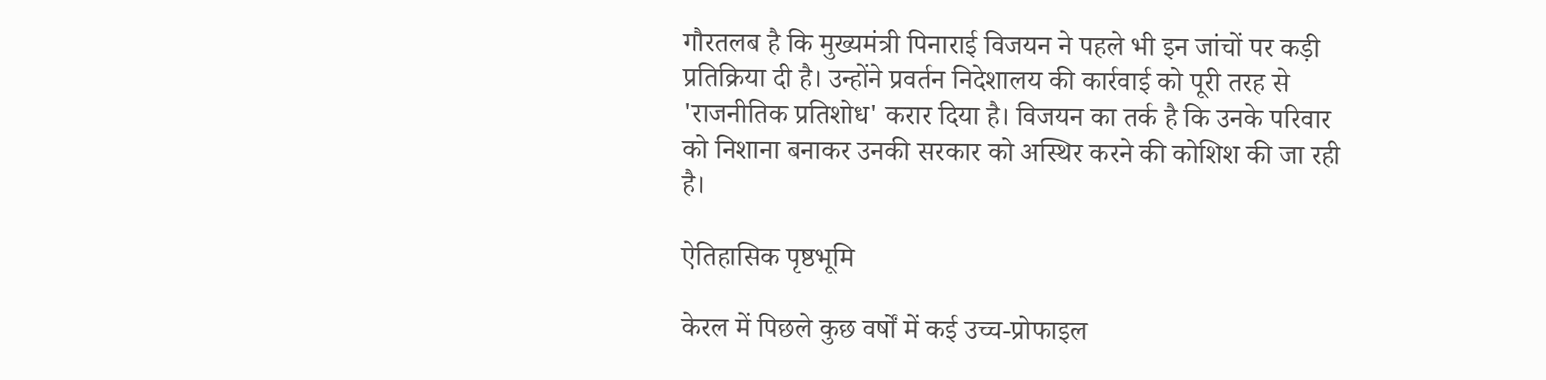गौरतलब है कि मुख्यमंत्री पिनाराई विजयन ने पहले भी इन जांचों पर कड़ी प्रतिक्रिया दी है। उन्होंने प्रवर्तन निदेशालय की कार्रवाई को पूरी तरह से 'राजनीतिक प्रतिशोध' करार दिया है। विजयन का तर्क है कि उनके परिवार को निशाना बनाकर उनकी सरकार को अस्थिर करने की कोशिश की जा रही है।

ऐतिहासिक पृष्ठभूमि

केरल में पिछले कुछ वर्षों में कई उच्च-प्रोफाइल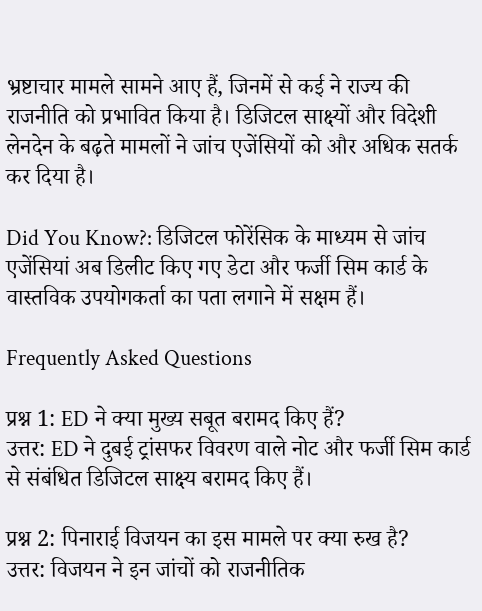भ्रष्टाचार मामले सामने आए हैं, जिनमें से कई ने राज्य की राजनीति को प्रभावित किया है। डिजिटल साक्ष्यों और विदेशी लेनदेन के बढ़ते मामलों ने जांच एजेंसियों को और अधिक सतर्क कर दिया है।

Did You Know?: डिजिटल फोरेंसिक के माध्यम से जांच एजेंसियां अब डिलीट किए गए डेटा और फर्जी सिम कार्ड के वास्तविक उपयोगकर्ता का पता लगाने में सक्षम हैं।

Frequently Asked Questions

प्रश्न 1: ED ने क्या मुख्य सबूत बरामद किए हैं?
उत्तर: ED ने दुबई ट्रांसफर विवरण वाले नोट और फर्जी सिम कार्ड से संबंधित डिजिटल साक्ष्य बरामद किए हैं।

प्रश्न 2: पिनाराई विजयन का इस मामले पर क्या रुख है?
उत्तर: विजयन ने इन जांचों को राजनीतिक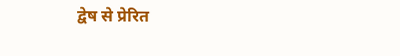द्वेष से प्रेरित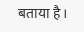बताया है।